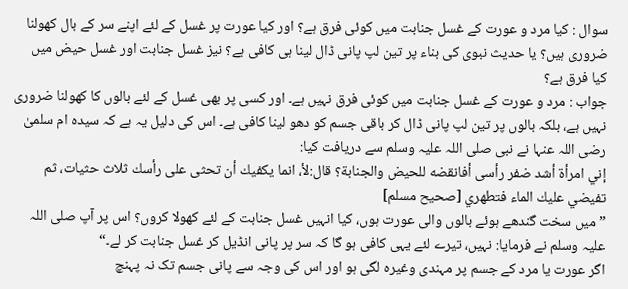سوال : کیا مرد و عورت کے غسل جنابت میں کوئی فرق ہے؟ اور کیا عورت پر غسل کے لئے اپنے سر کے بال کھولنا ضروری ہیں؟ یا حدیث نبوی کی بناء پر تین لپ پانی ڈال لینا ہی کافی ہے؟ نیز غسل جنابت اور غسل حیض میں کیا فرق ہے؟
جواب : مرد و عورت کے غسل جنابت میں کوئی فرق نہیں ہے۔ اور کسی پر بھی غسل کے لئے بالوں کا کھولنا ضروری نہیں ہے، بلکہ بالوں پر تین لپ پانی ڈال کر باقی جسم کو دھو لینا کافی ہے۔ اس کی دلیل یہ ہے کہ سیدہ ام سلمیٰ رضی اللہ عنہا نے نبی صلی اللہ علیہ وسلم سے دریافت کیا:
إني امرأة أشد ضفر رأسى أفانقضه للحيض والجنابة؟ قال:لأ، انما يكفيك أن تحثى على رأسك ثلاث حثيات، ثم تفيضي عليك الماء فتطهري [صحيح مسلم]
”میں سخت گندھے ہوئے بالوں والی عورت ہوں، کیا انہیں غسل جنابت کے لئے کھولا کروں؟ اس پر آپ صلی اللہ علیہ وسلم نے فرمایا: نہیں، تیرے لئے یہی کافی ہو گا کہ سر پر پانی انڈیل کر غسل جنابت کر لے۔“
اگر عورت یا مرد کے جسم پر مہندی وغیرہ لگی ہو اور اس کی وجہ سے پانی جسم تک نہ پہنچ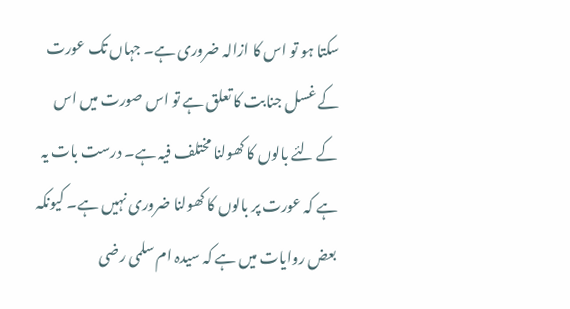سکتا ہو تو اس کا ازالہ ضروری ہے۔ جہاں تک عورت کے غسل جنابت کا تعلق ہے تو اس صورت میں اس کے لئے بالوں کا کھولنا مختلف فیہ ہے۔ درست بات یہ ہے کہ عورت پر بالوں کا کھولنا ضروری نہیں ہے۔ کیونکہ بعض روایات میں ہے کہ سیدہ ام سلمی رضی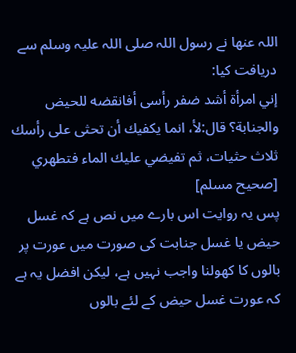اللہ عنھا نے رسول اللہ صلی اللہ علیہ وسلم سے دریافت کیا:
إني امرأة أشد ضفر رأسى أفانقضه للحيض والجنابة؟ قال:لأ، انما يكفيك أن تحثى على رأسك ثلاث حثيات، ثم تفيضي عليك الماء فتطهري [صحيح مسلم]
پس یہ روایت اس بارے میں نص ہے کہ غسل حیض یا غسل جنابت کی صورت میں عورت پر بالوں کا کھولنا واجب نہیں ہے، لیکن افضل یہ ہے کہ عورت غسل حیض کے لئے بالوں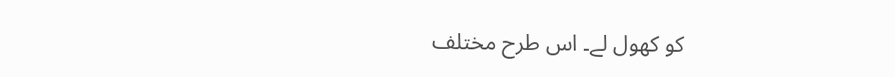کو کھول لے۔ اس طرح مختلف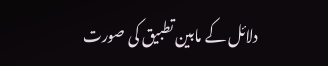دلائل کے مابین تطبیق کی صورت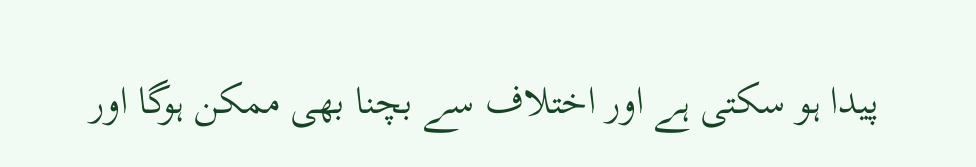پیدا ہو سکتی ہے اور اختلاف سے بچنا بھی ممکن ہوگا اور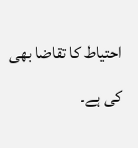احتیاط کا تقاضا بھی کی ہے۔